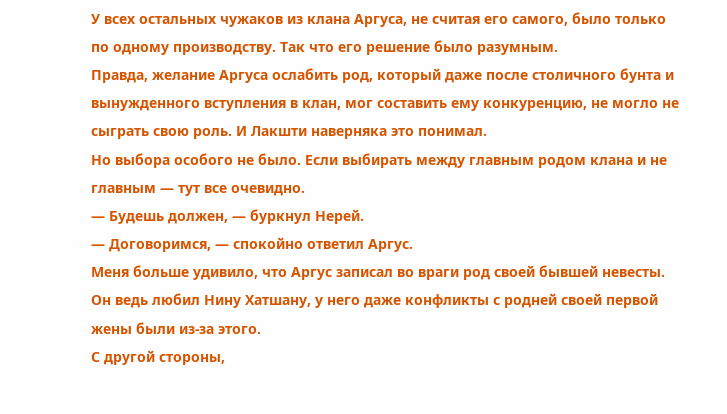У всех остальных чужаков из клана Аргуса, не считая его самого, было только по одному производству. Так что его решение было разумным.
Правда, желание Аргуса ослабить род, который даже после столичного бунта и вынужденного вступления в клан, мог составить ему конкуренцию, не могло не сыграть свою роль. И Лакшти наверняка это понимал.
Но выбора особого не было. Если выбирать между главным родом клана и не главным — тут все очевидно.
— Будешь должен, — буркнул Нерей.
— Договоримся, — спокойно ответил Аргус.
Меня больше удивило, что Аргус записал во враги род своей бывшей невесты. Он ведь любил Нину Хатшану, у него даже конфликты с родней своей первой жены были из-за этого.
С другой стороны,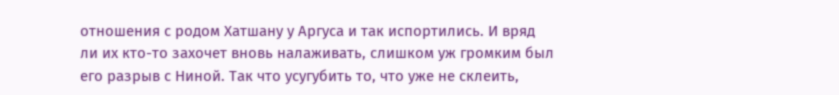отношения с родом Хатшану у Аргуса и так испортились. И вряд ли их кто-то захочет вновь налаживать, слишком уж громким был его разрыв с Ниной. Так что усугубить то, что уже не склеить,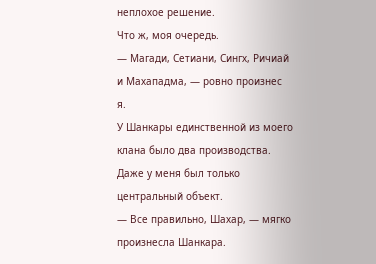неплохое решение.
Что ж, моя очередь.
— Магади, Сетиани, Сингх, Ричиай и Махападма, — ровно произнес я.
У Шанкары единственной из моего клана было два производства. Даже у меня был только центральный объект.
— Все правильно, Шахар, — мягко произнесла Шанкара.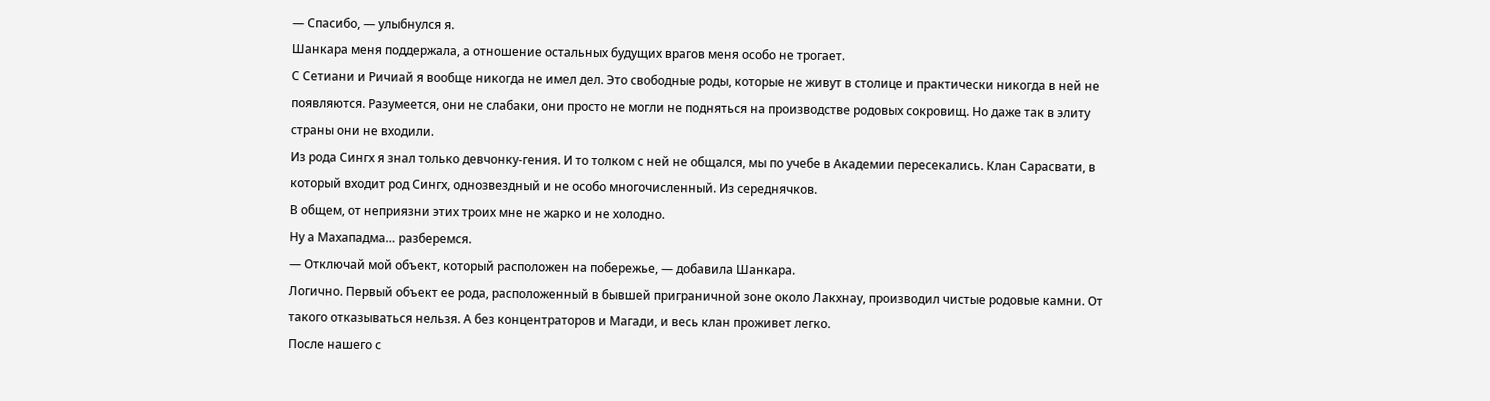— Спасибо, — улыбнулся я.
Шанкара меня поддержала, а отношение остальных будущих врагов меня особо не трогает.
С Сетиани и Ричиай я вообще никогда не имел дел. Это свободные роды, которые не живут в столице и практически никогда в ней не появляются. Разумеется, они не слабаки, они просто не могли не подняться на производстве родовых сокровищ. Но даже так в элиту страны они не входили.
Из рода Сингх я знал только девчонку-гения. И то толком с ней не общался, мы по учебе в Академии пересекались. Клан Сарасвати, в который входит род Сингх, однозвездный и не особо многочисленный. Из середнячков.
В общем, от неприязни этих троих мне не жарко и не холодно.
Ну а Махападма… разберемся.
— Отключай мой объект, который расположен на побережье, — добавила Шанкара.
Логично. Первый объект ее рода, расположенный в бывшей приграничной зоне около Лакхнау, производил чистые родовые камни. От такого отказываться нельзя. А без концентраторов и Магади, и весь клан проживет легко.
После нашего с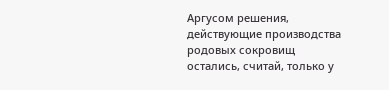Аргусом решения, действующие производства родовых сокровищ остались, считай, только у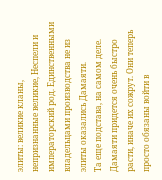элиты: великие кланы, непризнанные великие, Неспели и императорский род. Единственными владельцами производства не из элиты оказались Дамаяти.
Та еще подстава, на самом деле. Дамаяти придется очень быстро расти, иначе их сожрут. Они теперь просто обязаны войти в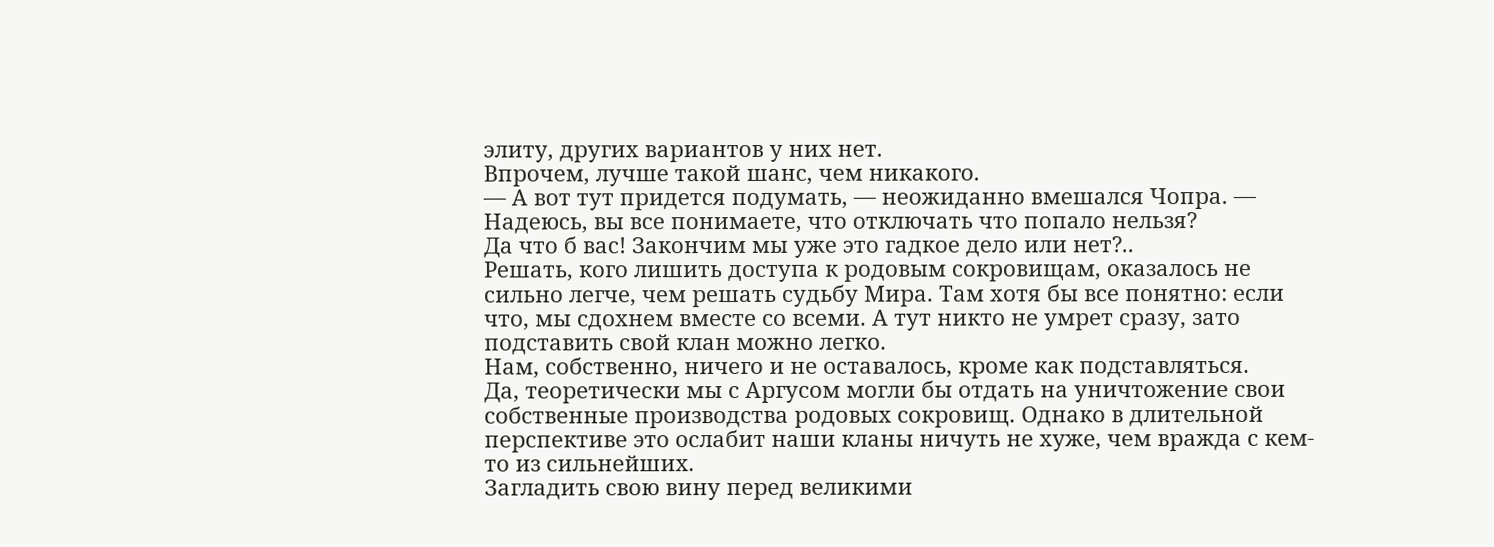элиту, других вариантов у них нет.
Впрочем, лучше такой шанс, чем никакого.
— А вот тут придется подумать, — неожиданно вмешался Чопра. — Надеюсь, вы все понимаете, что отключать что попало нельзя?
Да что б вас! Закончим мы уже это гадкое дело или нет?..
Решать, кого лишить доступа к родовым сокровищам, оказалось не сильно легче, чем решать судьбу Мира. Там хотя бы все понятно: если что, мы сдохнем вместе со всеми. А тут никто не умрет сразу, зато подставить свой клан можно легко.
Нам, собственно, ничего и не оставалось, кроме как подставляться.
Да, теоретически мы с Аргусом могли бы отдать на уничтожение свои собственные производства родовых сокровищ. Однако в длительной перспективе это ослабит наши кланы ничуть не хуже, чем вражда с кем-то из сильнейших.
Загладить свою вину перед великими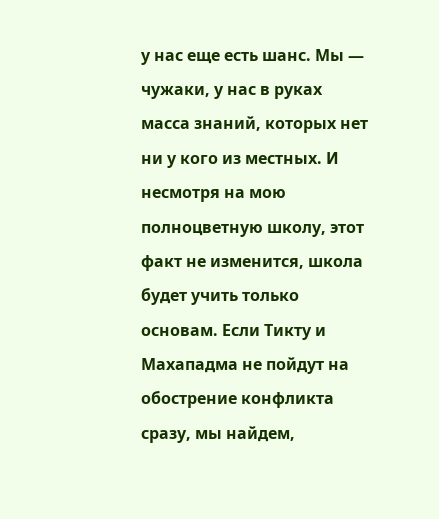у нас еще есть шанс. Мы — чужаки, у нас в руках масса знаний, которых нет ни у кого из местных. И несмотря на мою полноцветную школу, этот факт не изменится, школа будет учить только основам. Если Тикту и Махападма не пойдут на обострение конфликта сразу, мы найдем,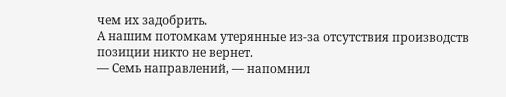чем их задобрить.
А нашим потомкам утерянные из-за отсутствия производств позиции никто не вернет.
— Семь направлений, — напомнил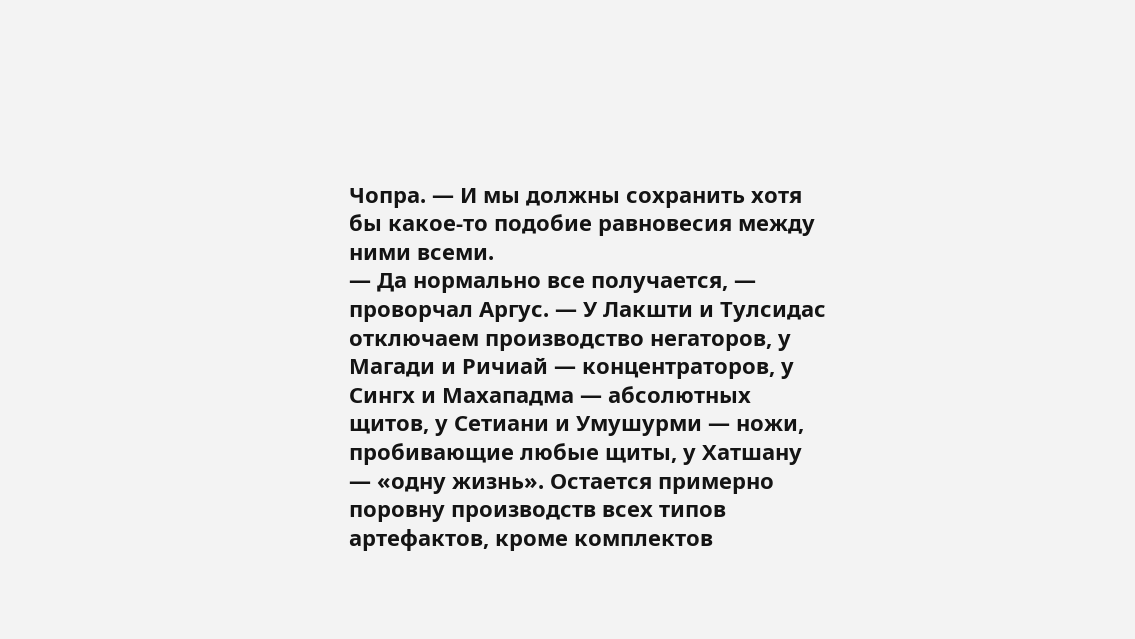Чопра. — И мы должны сохранить хотя бы какое-то подобие равновесия между ними всеми.
— Да нормально все получается, — проворчал Аргус. — У Лакшти и Тулсидас отключаем производство негаторов, у Магади и Ричиай — концентраторов, у Сингх и Махападма — абсолютных щитов, у Сетиани и Умушурми — ножи, пробивающие любые щиты, у Хатшану — «одну жизнь». Остается примерно поровну производств всех типов артефактов, кроме комплектов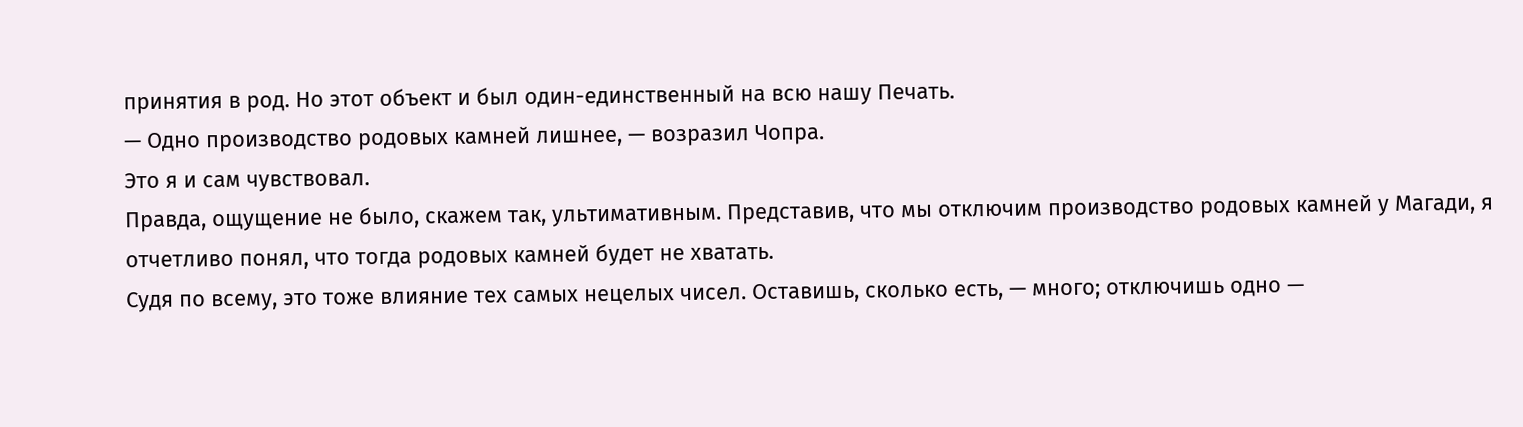принятия в род. Но этот объект и был один-единственный на всю нашу Печать.
— Одно производство родовых камней лишнее, — возразил Чопра.
Это я и сам чувствовал.
Правда, ощущение не было, скажем так, ультимативным. Представив, что мы отключим производство родовых камней у Магади, я отчетливо понял, что тогда родовых камней будет не хватать.
Судя по всему, это тоже влияние тех самых нецелых чисел. Оставишь, сколько есть, — много; отключишь одно —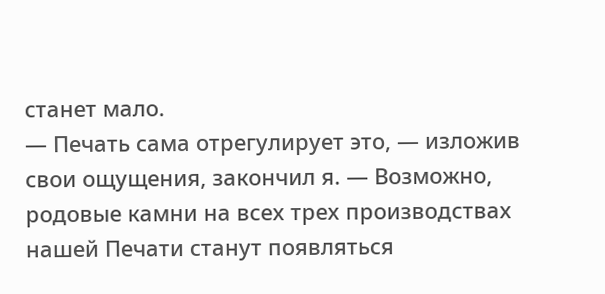станет мало.
— Печать сама отрегулирует это, — изложив свои ощущения, закончил я. — Возможно, родовые камни на всех трех производствах нашей Печати станут появляться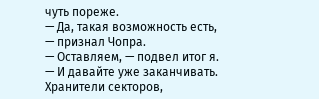чуть пореже.
— Да, такая возможность есть, — признал Чопра.
— Оставляем, — подвел итог я. — И давайте уже заканчивать. Хранители секторов,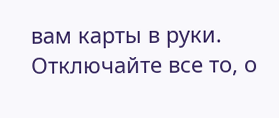вам карты в руки. Отключайте все то, о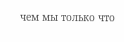чем мы только что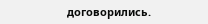договорились.